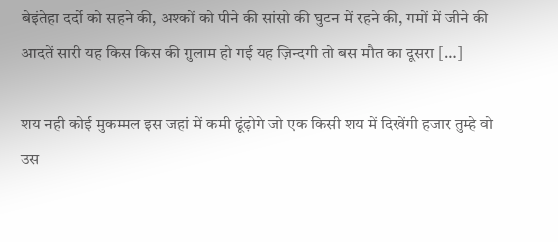बेइंतेहा दर्दो को सहने की, अश्कों को पीने की सांसो की घुटन में रहने की, गमों में जीने की आदतें सारी यह किस किस की ग़ुलाम हो गई यह ज़िन्दगी तो बस मौत का दूसरा […]

शय नही कोई मुकम्मल इस जहां में कमी ढूंढ़ोगे जो एक किसी शय में दिखेंगी हजार तुम्हे वो उस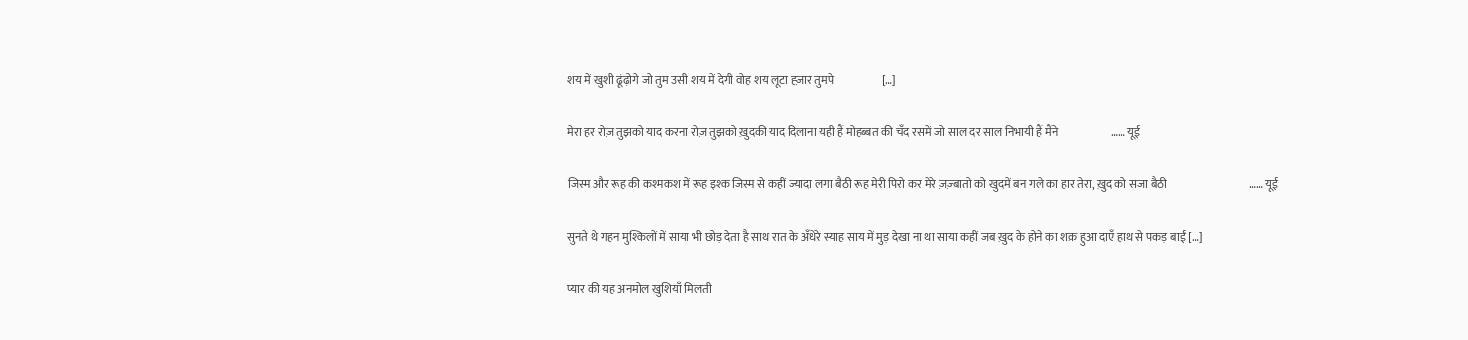शय में खुशी ढूंढ़ोगे जो तुम उसी शय में देगी वोह शय लूटा ह्ज़ार तुमपे                     […]

मेरा हर रोज़ तुझको याद करना रोज़ तुझको ख़ुदकी याद दिलाना यही हैं मोहब्बत की चँद रसमें जो साल दर साल निभायी हैं मैंने                       …… यूई

जिस्म और रूह की कश्मकश में रूह इश्क जिस्म से कहीं ज्यादा लगा बैठी रूह मेरी पिरो कर मेरे ज़ज़्बातो को खुदमें बन गले का हार तेरा, ख़ुद को सजा बैठी                                    …… यूई

सुनते थे गहन मुश्किलों में साया भी छोड़ देता है साथ रात के अँधेरे स्याह साय में मुड़ देखा ना था साया कहीं जब ख़ुद के होने का शक़ हुआ दाएँ हाथ से पकड़ बाईं […]

प्यार की यह अनमोल खुशियाँ मिलती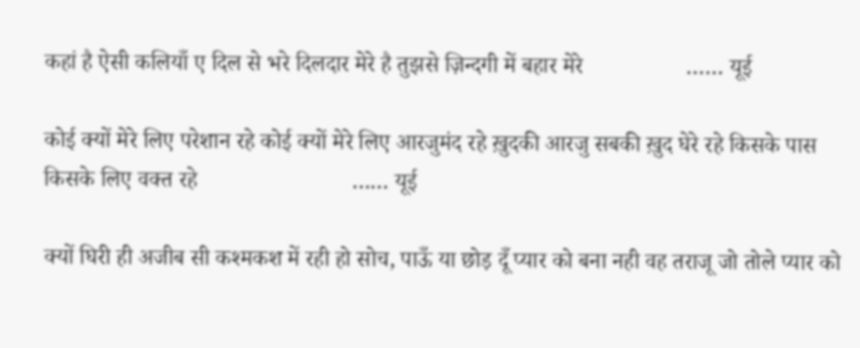कहां है ऐसी कलियाँ ए दिल से भरे दिलदार मेरे है तुझसे ज़िन्दगी में बहार मेरे                  …… यूई

कोई क्यों मेरे लिए परेशान रहे कोई क्यों मेरे लिए आरजुमंद रहे ख़ुदकी आरजु सबकी ख़ुद घेरे रहे किसके पास किसके लिए वक्त रहे                           …… यूई

क्यों घिरी ही अजीब सी कश्मकश में रही हो सोच, पाऊँ या छोड़ दूँ प्यार को बना नही वह तराजू जो तोले प्यार को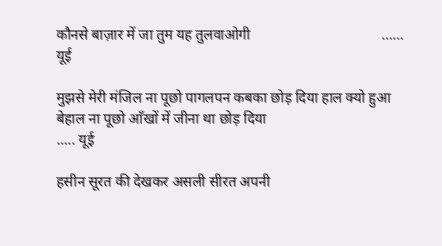कौनसे बाज़ार में जा तुम यह तुलवाओगी                                    …… यूई

मुझसे मेरी मंजिल ना पूछो पागलपन कबका छोड़ दिया हाल क्यो हुआ बेहाल ना पूछो आँखों में जीना था छोड़ दिया                                               ….. यूई

हसीन सूरत की देखकर असली सीरत अपनी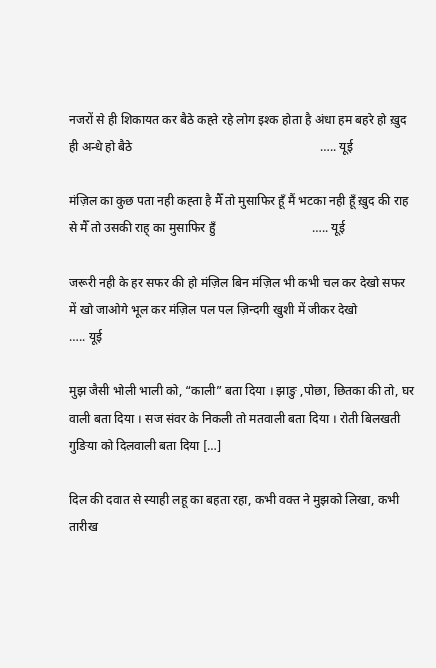नजरों से ही शिकायत कर बैठे कह्ते रहे लोग इश्क होता है अंधा हम बहरे हो ख़ुद ही अन्धे हो बैठे                                                            ….. यूई

मंज़िल का कुछ पता नही कह्ता है मैँ तो मुसाफिर हूँ मैं भटका नही हूँ ख़ुद की राह से मैँ तो उसकी राह् का मुसाफिर हुँ                               ….. यूई

जरूरी नही के हर सफर की हो मंज़िल बिन मंज़िल भी कभी चल कर देखो सफर में खो जाओगे भूल कर मंज़िल पल पल ज़िन्दगी खुशी में जीकर देखो                               ….. यूई

मुझ जैसी भोली भाली को, “काली” बता दिया । झाङु ,पोछा, छितका की तो, घर वाली बता दिया । सज संवर के निकली तो मतवाली बता दिया । रोती बिलखती गुङिया को दिलवाली बता दिया […]

दिल की दवात से स्याही लहू का बहता रहा, कभी वक्त ने मुझको लिखा, कभी तारीख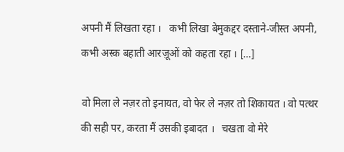अपनी मैं लिखता रहा ।   कभी लिखा बेमुकद्दर दस्ताने-जीस्त अपनी, कभी अस्क बहाती आरज़ूओं को कहता रहा । […]

वो मिला ले नज़र तो इनायत, वो फेर ले नज़र तो शिकायत । वो पत्थर की सही पर, करता मैं उसकी इबादत ।   चखता वो मेरे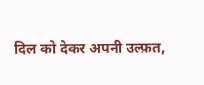दिल को देकर अपनी उल्फ़त,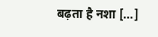बढ़ता है नशा […]